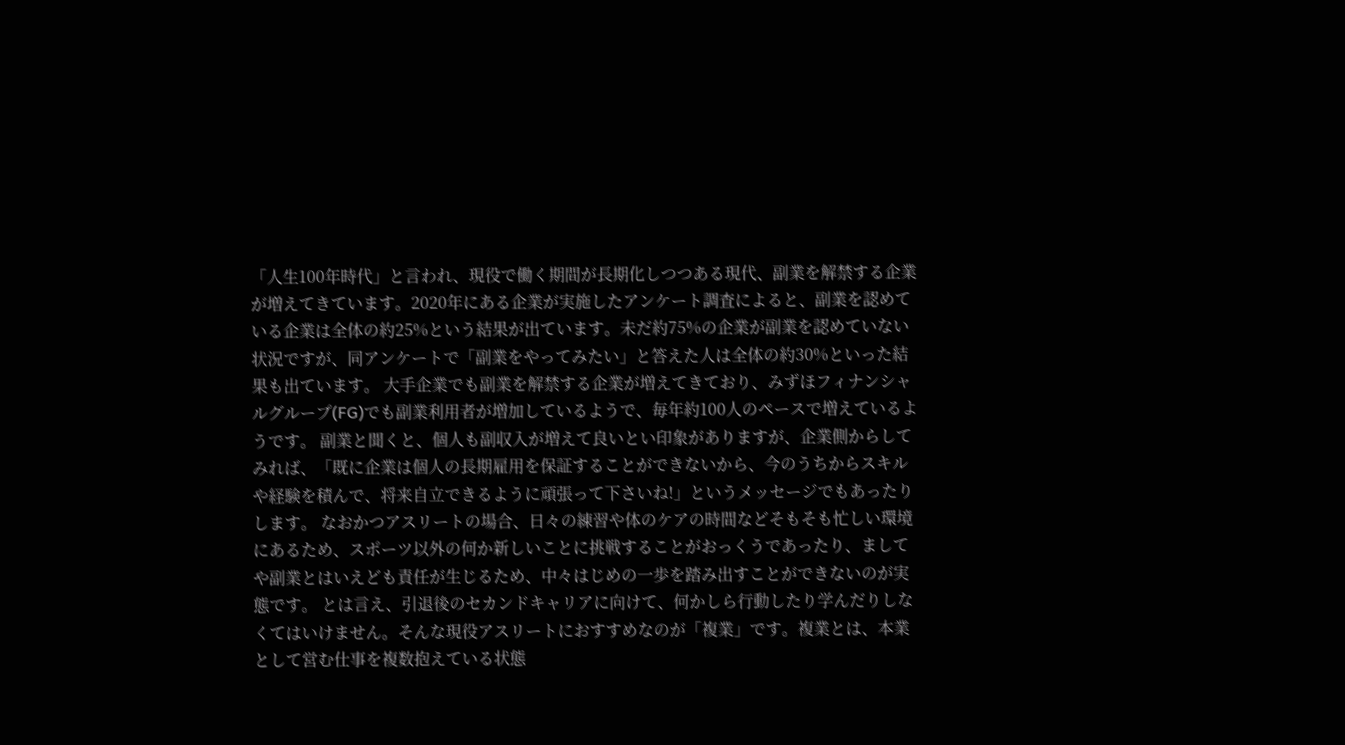「人生100年時代」と言われ、現役で働く期間が長期化しつつある現代、副業を解禁する企業が増えてきています。2020年にある企業が実施したアンケート調査によると、副業を認めている企業は全体の約25%という結果が出ています。未だ約75%の企業が副業を認めていない状況ですが、同アンケートで「副業をやってみたい」と答えた人は全体の約30%といった結果も出ています。 大手企業でも副業を解禁する企業が増えてきており、みずほフィナンシャルグループ(FG)でも副業利用者が増加しているようで、毎年約100人のペースで増えているようです。 副業と聞くと、個人も副収入が増えて良いとい印象がありますが、企業側からしてみれば、「既に企業は個人の長期雇用を保証することができないから、今のうちからスキルや経験を積んで、将来自立できるように頑張って下さいね!」というメッセージでもあったりします。 なおかつアスリートの場合、日々の練習や体のケアの時間などそもそも忙しい環境にあるため、スポーツ以外の何か新しいことに挑戦することがおっくうであったり、ましてや副業とはいえども責任が生じるため、中々はじめの一歩を踏み出すことができないのが実態です。 とは言え、引退後のセカンドキャリアに向けて、何かしら行動したり学んだりしなくてはいけません。そんな現役アスリートにおすすめなのが「複業」です。複業とは、本業として営む仕事を複数抱えている状態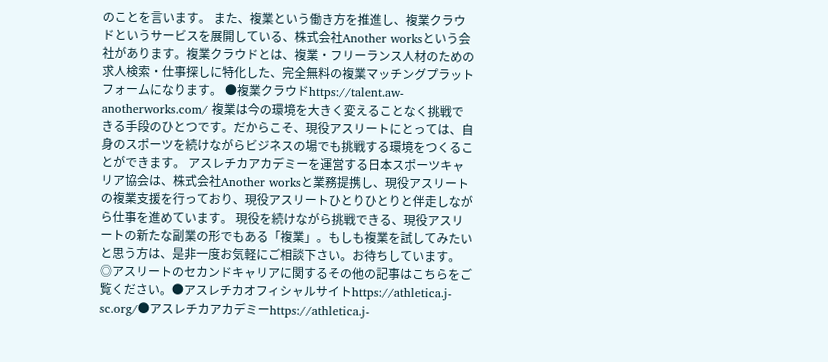のことを言います。 また、複業という働き方を推進し、複業クラウドというサービスを展開している、株式会社Another worksという会社があります。複業クラウドとは、複業・フリーランス人材のための求人検索・仕事探しに特化した、完全無料の複業マッチングプラットフォームになります。 ●複業クラウドhttps://talent.aw-anotherworks.com/ 複業は今の環境を大きく変えることなく挑戦できる手段のひとつです。だからこそ、現役アスリートにとっては、自身のスポーツを続けながらビジネスの場でも挑戦する環境をつくることができます。 アスレチカアカデミーを運営する日本スポーツキャリア協会は、株式会社Another worksと業務提携し、現役アスリートの複業支援を行っており、現役アスリートひとりひとりと伴走しながら仕事を進めています。 現役を続けながら挑戦できる、現役アスリートの新たな副業の形でもある「複業」。もしも複業を試してみたいと思う方は、是非一度お気軽にご相談下さい。お待ちしています。 ◎アスリートのセカンドキャリアに関するその他の記事はこちらをご覧ください。●アスレチカオフィシャルサイトhttps://athletica.j-sc.org/●アスレチカアカデミーhttps://athletica.j-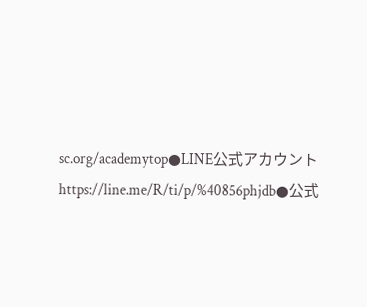sc.org/academytop●LINE公式アカウントhttps://line.me/R/ti/p/%40856phjdb●公式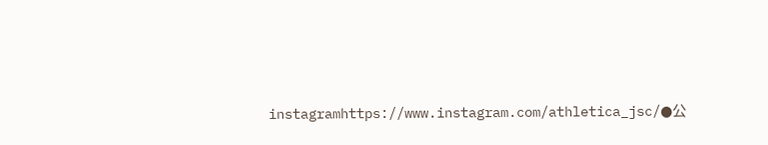instagramhttps://www.instagram.com/athletica_jsc/●公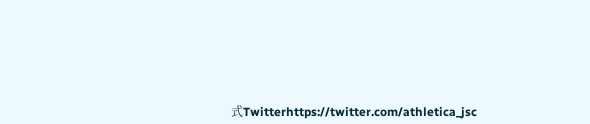式Twitterhttps://twitter.com/athletica_jsc